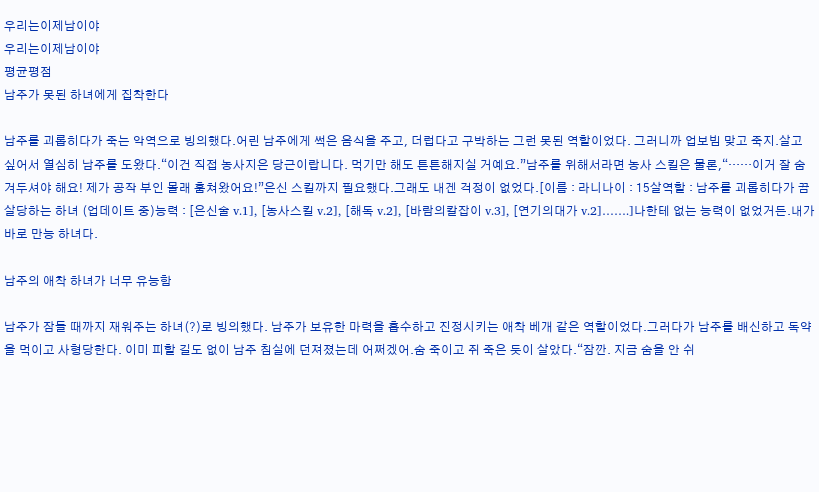우리는이제남이야
우리는이제남이야
평균평점
남주가 못된 하녀에게 집착한다

남주를 괴롭히다가 죽는 악역으로 빙의했다.어린 남주에게 썩은 음식을 주고, 더럽다고 구박하는 그런 못된 역할이었다. 그러니까 업보빔 맞고 죽지.살고 싶어서 열심히 남주를 도왔다.“이건 직접 농사지은 당근이랍니다. 먹기만 해도 튼튼해지실 거예요.”남주를 위해서라면 농사 스킬은 물론,“……이거 잘 숨겨두셔야 해요! 제가 공작 부인 몰래 훔쳐왔어요!”은신 스킬까지 필요했다.그래도 내겐 걱정이 없었다.[이름 : 라니나이 : 15살역할 : 남주를 괴롭히다가 끔살당하는 하녀 (업데이트 중)능력 : [은신술 v.1], [농사스킬 v.2], [해독 v.2], [바람의칼잡이 v.3], [연기의대가 v.2]…….]나한테 없는 능력이 없었거든.내가 바로 만능 하녀다.

남주의 애착 하녀가 너무 유능함

남주가 잠들 때까지 재워주는 하녀(?)로 빙의했다. 남주가 보유한 마력을 흡수하고 진정시키는 애착 베개 같은 역할이었다.그러다가 남주를 배신하고 독약을 먹이고 사형당한다. 이미 피할 길도 없이 남주 침실에 던져졌는데 어쩌겠어.숨 죽이고 쥐 죽은 듯이 살았다.“잠깐. 지금 숨을 안 쉬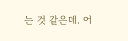는 것 같은데. 어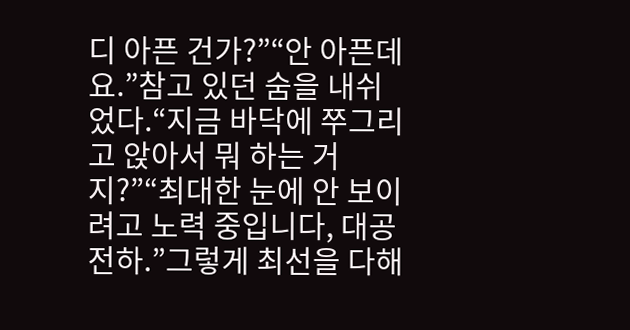디 아픈 건가?”“안 아픈데요.”참고 있던 숨을 내쉬었다.“지금 바닥에 쭈그리고 앉아서 뭐 하는 거지?”“최대한 눈에 안 보이려고 노력 중입니다, 대공 전하.”그렇게 최선을 다해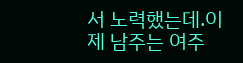서 노력했는데.이제 남주는 여주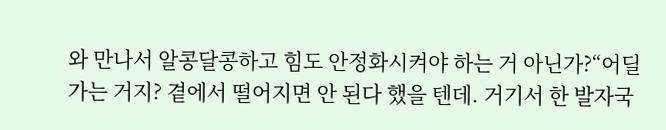와 만나서 알콩달콩하고 힘도 안정화시켜야 하는 거 아닌가?“어딜 가는 거지? 곁에서 떨어지면 안 된다 했을 텐데. 거기서 한 발자국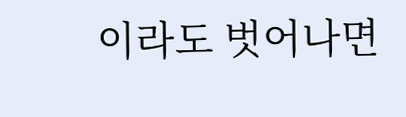이라도 벗어나면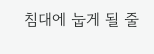침대에 눕게 될 줄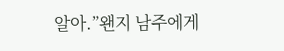알아.”왠지 남주에게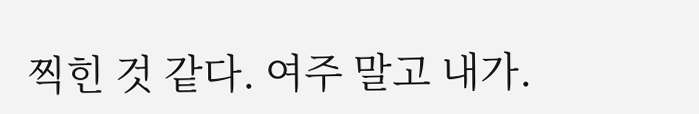찍힌 것 같다. 여주 말고 내가.